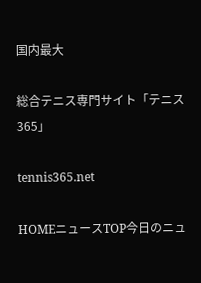国内最大

総合テニス専門サイト「テニス365」

tennis365.net

HOMEニュースTOP今日のニュ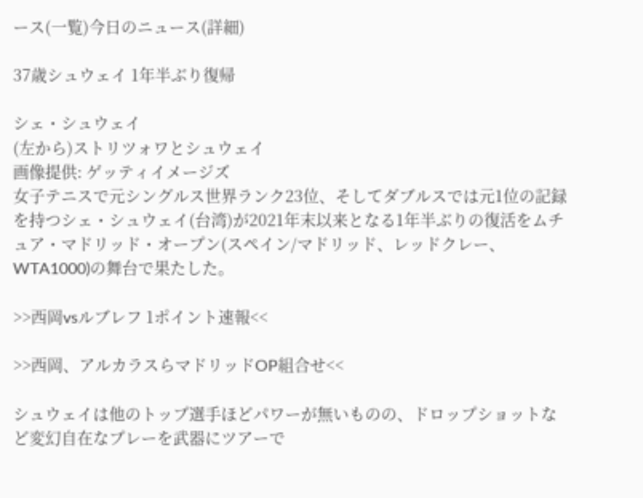ース(一覧)今日のニュース(詳細)

37歳シュウェイ 1年半ぶり復帰

シェ・シュウェイ
(左から)ストリツォワとシュウェイ
画像提供: ゲッティイメージズ
女子テニスで元シングルス世界ランク23位、そしてダブルスでは元1位の記録を持つシェ・シュウェイ(台湾)が2021年末以来となる1年半ぶりの復活をムチュア・マドリッド・オープン(スペイン/マドリッド、レッドクレー、WTA1000)の舞台で果たした。

>>西岡vsルブレフ 1ポイント速報<<

>>西岡、アルカラスらマドリッドOP組合せ<<

シュウェイは他のトップ選手ほどパワーが無いものの、ドロップショットなど変幻自在なプレーを武器にツアーで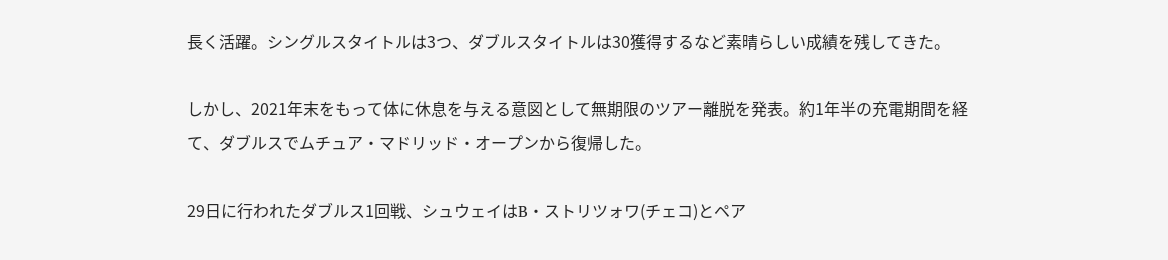長く活躍。シングルスタイトルは3つ、ダブルスタイトルは30獲得するなど素晴らしい成績を残してきた。

しかし、2021年末をもって体に休息を与える意図として無期限のツアー離脱を発表。約1年半の充電期間を経て、ダブルスでムチュア・マドリッド・オープンから復帰した。

29日に行われたダブルス1回戦、シュウェイはB・ストリツォワ(チェコ)とペア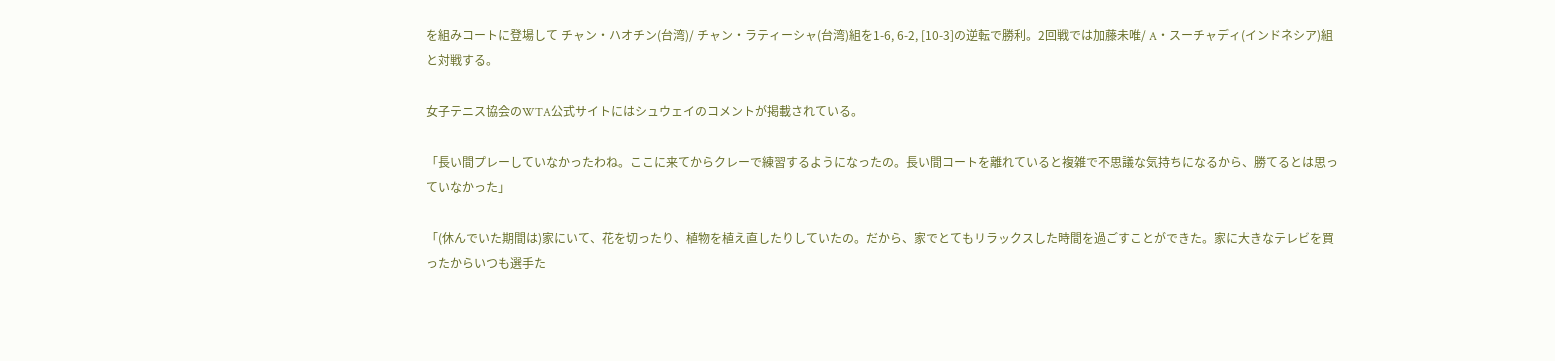を組みコートに登場して チャン・ハオチン(台湾)/ チャン・ラティーシャ(台湾)組を1-6, 6-2, [10-3]の逆転で勝利。2回戦では加藤未唯/ A・スーチャディ(インドネシア)組と対戦する。

女子テニス協会のWTA公式サイトにはシュウェイのコメントが掲載されている。

「長い間プレーしていなかったわね。ここに来てからクレーで練習するようになったの。長い間コートを離れていると複雑で不思議な気持ちになるから、勝てるとは思っていなかった」

「(休んでいた期間は)家にいて、花を切ったり、植物を植え直したりしていたの。だから、家でとてもリラックスした時間を過ごすことができた。家に大きなテレビを買ったからいつも選手た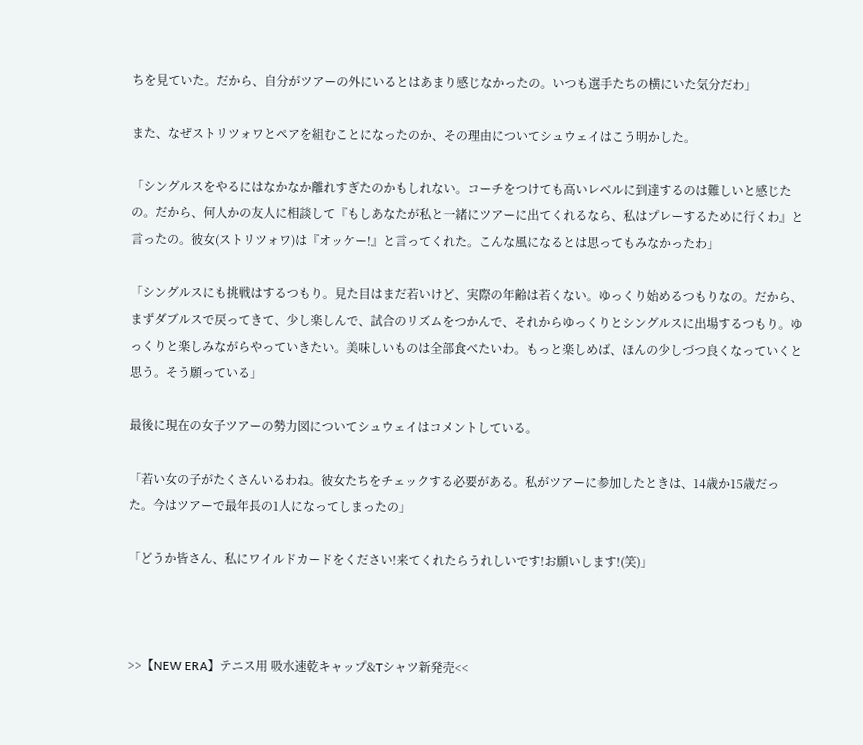ちを見ていた。だから、自分がツアーの外にいるとはあまり感じなかったの。いつも選手たちの横にいた気分だわ」

また、なぜストリツォワとペアを組むことになったのか、その理由についてシュウェイはこう明かした。

「シングルスをやるにはなかなか離れすぎたのかもしれない。コーチをつけても高いレベルに到達するのは難しいと感じたの。だから、何人かの友人に相談して『もしあなたが私と一緒にツアーに出てくれるなら、私はプレーするために行くわ』と言ったの。彼女(ストリツォワ)は『オッケー!』と言ってくれた。こんな風になるとは思ってもみなかったわ」

「シングルスにも挑戦はするつもり。見た目はまだ若いけど、実際の年齢は若くない。ゆっくり始めるつもりなの。だから、まずダブルスで戻ってきて、少し楽しんで、試合のリズムをつかんで、それからゆっくりとシングルスに出場するつもり。ゆっくりと楽しみながらやっていきたい。美味しいものは全部食べたいわ。もっと楽しめば、ほんの少しづつ良くなっていくと思う。そう願っている」

最後に現在の女子ツアーの勢力図についてシュウェイはコメントしている。

「若い女の子がたくさんいるわね。彼女たちをチェックする必要がある。私がツアーに参加したときは、14歳か15歳だった。今はツアーで最年長の1人になってしまったの」

「どうか皆さん、私にワイルドカードをください!来てくれたらうれしいです!お願いします!(笑)」



>>【NEW ERA】テニス用 吸水速乾キャップ&Tシャツ新発売<<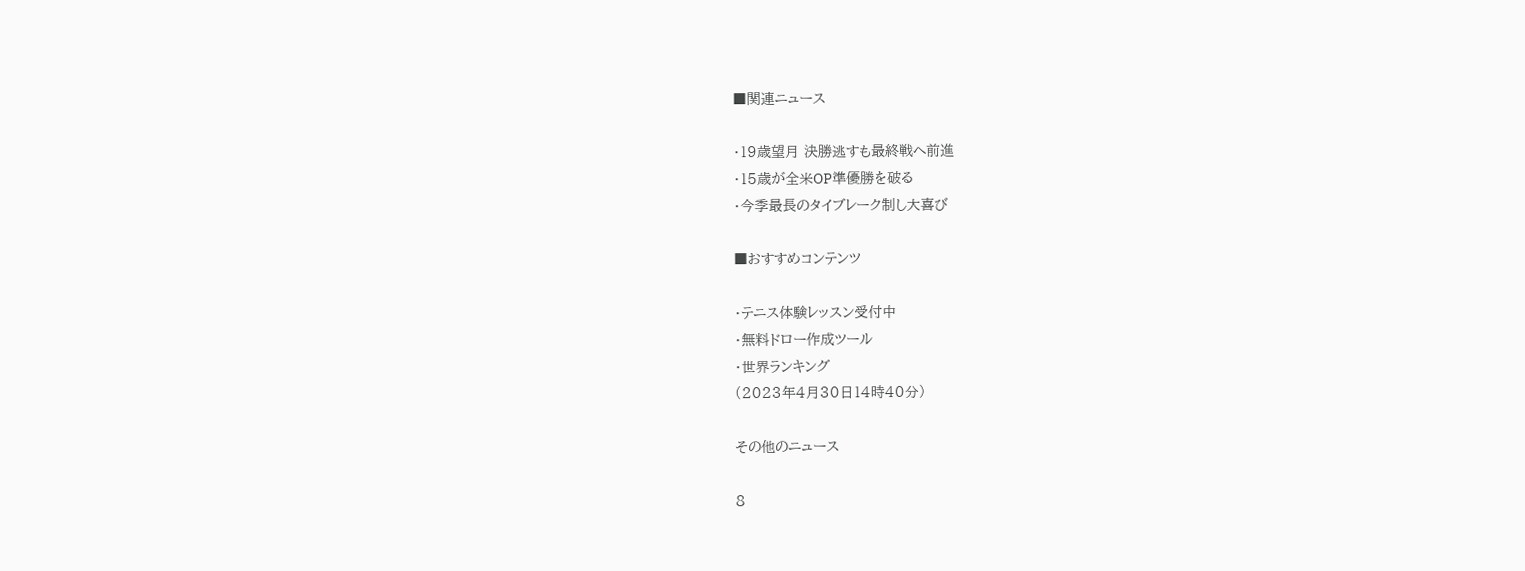■関連ニュース

・19歳望月 決勝逃すも最終戦へ前進
・15歳が全米OP準優勝を破る
・今季最長のタイブレーク制し大喜び

■おすすめコンテンツ

・テニス体験レッスン受付中
・無料ドロー作成ツール
・世界ランキング
(2023年4月30日14時40分)

その他のニュース

8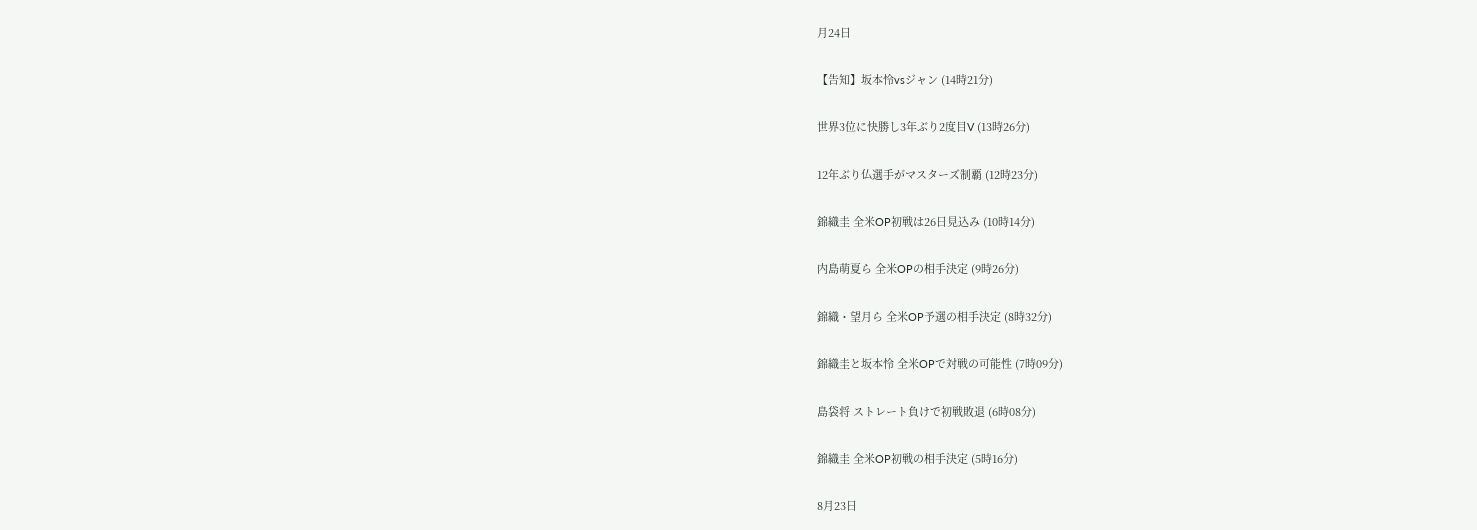月24日

【告知】坂本怜vsジャン (14時21分)

世界3位に快勝し3年ぶり2度目V (13時26分)

12年ぶり仏選手がマスターズ制覇 (12時23分)

錦織圭 全米OP初戦は26日見込み (10時14分)

内島萌夏ら 全米OPの相手決定 (9時26分)

錦織・望月ら 全米OP予選の相手決定 (8時32分)

錦織圭と坂本怜 全米OPで対戦の可能性 (7時09分)

島袋将 ストレート負けで初戦敗退 (6時08分)

錦織圭 全米OP初戦の相手決定 (5時16分)

8月23日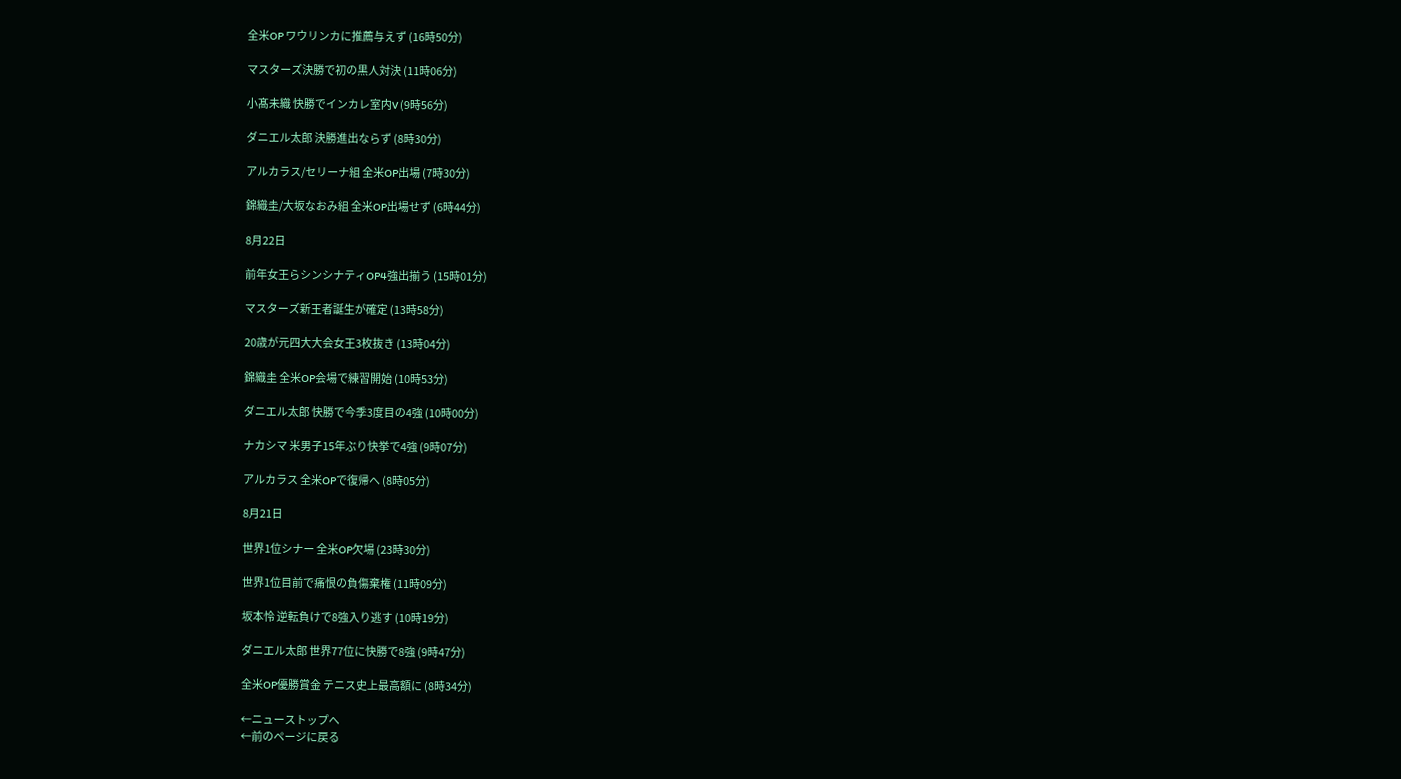全米OP ワウリンカに推薦与えず (16時50分)

マスターズ決勝で初の黒人対決 (11時06分)

小髙未織 快勝でインカレ室内V (9時56分)

ダニエル太郎 決勝進出ならず (8時30分)

アルカラス/セリーナ組 全米OP出場 (7時30分)

錦織圭/大坂なおみ組 全米OP出場せず (6時44分)

8月22日

前年女王らシンシナティOP4強出揃う (15時01分)

マスターズ新王者誕生が確定 (13時58分)

20歳が元四大大会女王3枚抜き (13時04分)

錦織圭 全米OP会場で練習開始 (10時53分)

ダニエル太郎 快勝で今季3度目の4強 (10時00分)

ナカシマ 米男子15年ぶり快挙で4強 (9時07分)

アルカラス 全米OPで復帰へ (8時05分)

8月21日

世界1位シナー 全米OP欠場 (23時30分)

世界1位目前で痛恨の負傷棄権 (11時09分)

坂本怜 逆転負けで8強入り逃す (10時19分)

ダニエル太郎 世界77位に快勝で8強 (9時47分)

全米OP優勝賞金 テニス史上最高額に (8時34分)

←ニューストップへ
←前のページに戻る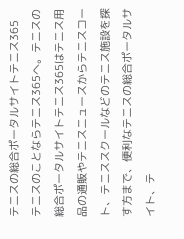テニスの総合ポータルサイトテニス365
テニスのことならテニス365へ。テニスの総合ポータルサイトテニス365はテニス用品の通販やテニスニュースからテニスコート、テニススクールなどのテニス施設を探す方まで、便利なテニスの総合ポータルサイト、テ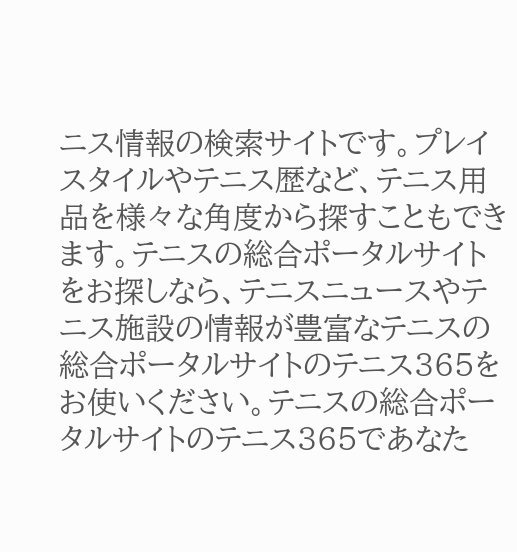ニス情報の検索サイトです。プレイスタイルやテニス歴など、テニス用品を様々な角度から探すこともできます。テニスの総合ポータルサイトをお探しなら、テニスニュースやテニス施設の情報が豊富なテニスの総合ポータルサイトのテニス365をお使いください。テニスの総合ポータルサイトのテニス365であなた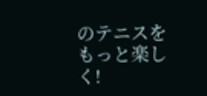のテニスをもっと楽しく!